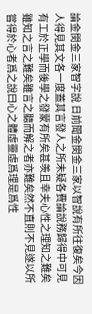論金閔金三家智字說 日前聞金閔金三家以智說有所往復矣今因人得見其文各一度蓋其言發人之所未疑各費論說務歸得中可見有工於正學而後學之發蒙有所矣甚羡且幸夫心性之理知之難矣雖知之言之難矣雖言之聽而解之者亦難矣然不直則不見遂以所嘗得於心者爲之說曰心之體虛靈虛爲理是爲性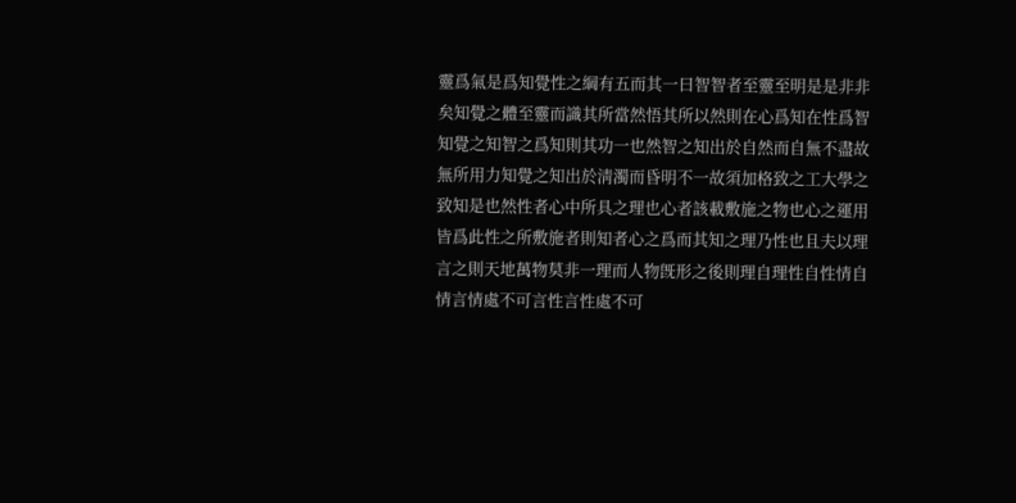靈爲氣是爲知覺性之綱有五而其一曰智智者至靈至明是是非非矣知覺之體至靈而識其所當然悟其所以然則在心爲知在性爲智知覺之知智之爲知則其功一也然智之知出於自然而自無不盡故無所用力知覺之知出於淸濁而昏明不一故須加格致之工大學之致知是也然性者心中所具之理也心者該載敷施之物也心之運用皆爲此性之所敷施者則知者心之爲而其知之理乃性也且夫以理言之則天地萬物莫非一理而人物旣形之後則理自理性自性情自情言情處不可言性言性處不可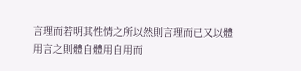言理而若明其性情之所以然則言理而已又以體用言之則體自體用自用而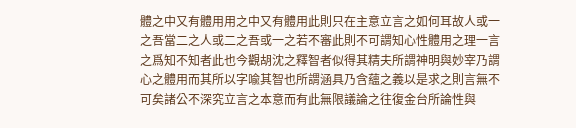體之中又有體用用之中又有體用此則只在主意立言之如何耳故人或一之吾當二之人或二之吾或一之若不審此則不可謂知心性體用之理一言之爲知不知者此也今觀胡沈之釋智者似得其精夫所謂神明與妙宰乃謂心之體用而其所以字喩其智也所謂涵具乃含蘊之義以是求之則言無不可矣諸公不深究立言之本意而有此無限議論之往復金台所論性與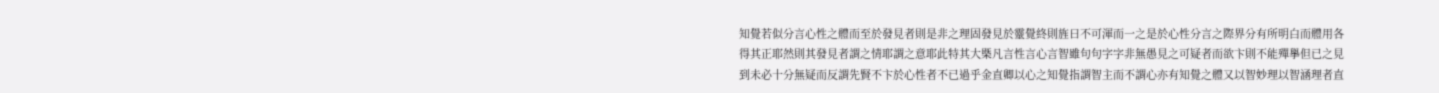知覺若似分言心性之體而至於發見者則是非之理固發見於靈覺終則旌曰不可渾而一之是於心性分言之際界分有所明白而體用各得其正耶然則其發見者謂之情耶謂之意耶此特其大槩凡言性言心言智雖句句字字非無愚見之可疑者而欲卞則不能殫擧但已之見到未必十分無疑而反謂先賢不卞於心性者不已過乎金直卿以心之知覺指謂智主而不謂心亦有知覺之體又以智妙理以智涵理者直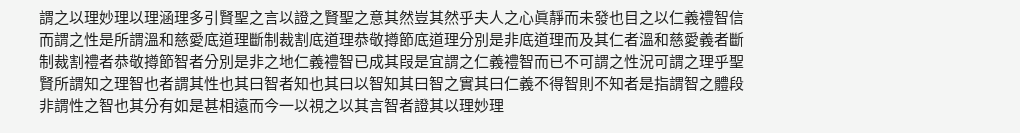謂之以理妙理以理涵理多引賢聖之言以證之賢聖之意其然豈其然乎夫人之心眞靜而未發也目之以仁義禮智信而謂之性是所謂溫和慈愛底道理斷制裁割底道理恭敬撙節底道理分別是非底道理而及其仁者溫和慈愛義者斷制裁割禮者恭敬撙節智者分別是非之地仁義禮智已成其叚是宜謂之仁義禮智而已不可謂之性況可謂之理乎聖賢所謂知之理智也者謂其性也其曰智者知也其曰以智知其曰智之實其曰仁義不得智則不知者是指謂智之體段非謂性之智也其分有如是甚相遠而今一以視之以其言智者證其以理妙理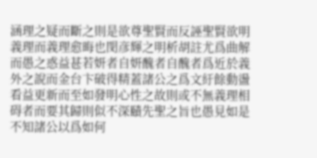涵理之疑而斷之則是欲尊聖賢而反誣聖賢欲明義理而義理愈晦也閔彦輝之明析胡註尤爲曲解而愚之惑益甚若妍者自妍醜者自醜者爲近於義外之說而金台卞破得精蓋諸公之爲文紆餘動盪看益更新而至如發明心性之故則或不無義理相碍者而要其歸則似不深賾先聖之旨也愚見如是不知諸公以爲如何